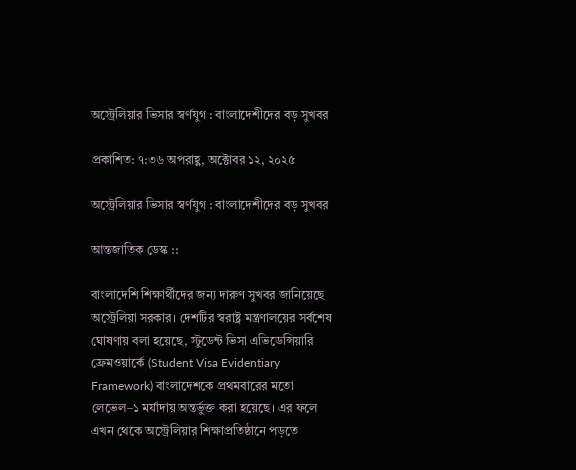অস্ট্রেলিয়ার ভিসার স্বর্ণযুগ : বাংলাদেশীদের বড় সুখবর

প্রকাশিত: ৭:৩৬ অপরাহ্ণ, অক্টোবর ১২, ২০২৫

অস্ট্রেলিয়ার ভিসার স্বর্ণযুগ : বাংলাদেশীদের বড় সুখবর

আন্তজাতিক ডেস্ক ::

বাংলাদেশি শিক্ষার্থীদের জন্য দারুণ সুখবর জানিয়েছে অস্ট্রেলিয়া সরকার। দেশটির স্বরাষ্ট্র মন্ত্রণালয়ের সর্বশেষ ঘোষণায় বলা হয়েছে, স্টুডেন্ট ভিসা এভিডেন্সিয়ারি ফ্রেমওয়ার্কে (Student Visa Evidentiary Framework) বাংলাদেশকে প্রথমবারের মতো লেভেল–১ মর্যাদায় অন্তর্ভুক্ত করা হয়েছে। এর ফলে এখন থেকে অস্ট্রেলিয়ার শিক্ষাপ্রতিষ্ঠানে পড়তে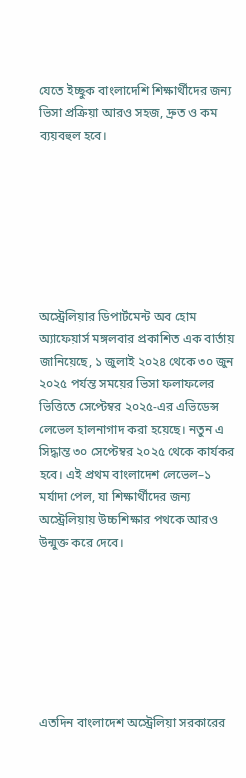যেতে ইচ্ছুক বাংলাদেশি শিক্ষার্থীদের জন্য ভিসা প্রক্রিয়া আরও সহজ, দ্রুত ও কম ব্যয়বহুল হবে।







অস্ট্রেলিয়ার ডিপার্টমেন্ট অব হোম অ্যাফেয়ার্স মঙ্গলবার প্রকাশিত এক বার্তায় জানিয়েছে, ১ জুলাই ২০২৪ থেকে ৩০ জুন ২০২৫ পর্যন্ত সময়ের ভিসা ফলাফলের ভিত্তিতে সেপ্টেম্বর ২০২৫-এর এভিডেন্স লেভেল হালনাগাদ করা হয়েছে। নতুন এ সিদ্ধান্ত ৩০ সেপ্টেম্বর ২০২৫ থেকে কার্যকর হবে। এই প্রথম বাংলাদেশ লেভেল–১ মর্যাদা পেল, যা শিক্ষার্থীদের জন্য অস্ট্রেলিয়ায় উচ্চশিক্ষার পথকে আরও উন্মুক্ত করে দেবে।







এতদিন বাংলাদেশ অস্ট্রেলিয়া সরকারের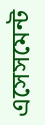এসেসমেন্ট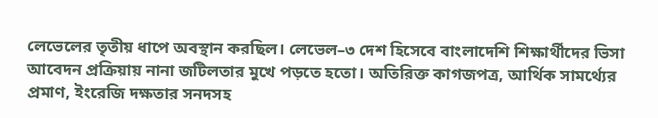লেভেলের তৃতীয় ধাপে অবস্থান করছিল। লেভেল–৩ দেশ হিসেবে বাংলাদেশি শিক্ষার্থীদের ভিসা আবেদন প্রক্রিয়ায় নানা জটিলতার মুখে পড়তে হতো। অতিরিক্ত কাগজপত্র, আর্থিক সামর্থ্যের প্রমাণ, ইংরেজি দক্ষতার সনদসহ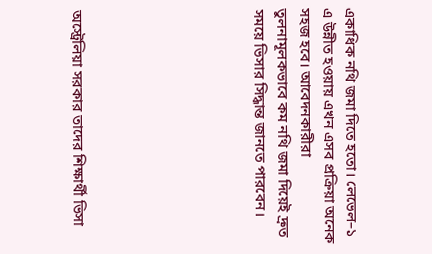একাধিক নথি জমা দিতে হতো। লেভেল–১ এ উন্নীত হওয়ায় এখন এসব প্রক্রিয়া অনেক সহজ হবে। আবেদনকারীরা তুলনামূলকভাবে কম নথি জমা দিয়েই দ্রুত সময়ে ভিসার সিদ্ধান্ত জানতে পারবেন।







অস্ট্রেলিয়া সরকার তাদের শিক্ষার্থী ভিসা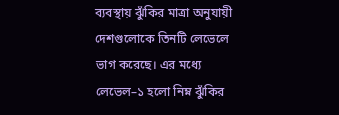ব্যবস্থায় ঝুঁকির মাত্রা অনুযায়ী দেশগুলোকে তিনটি লেভেলে ভাগ করেছে। এর মধ্যে লেভেল–১ হলো নিম্ন ঝুঁকির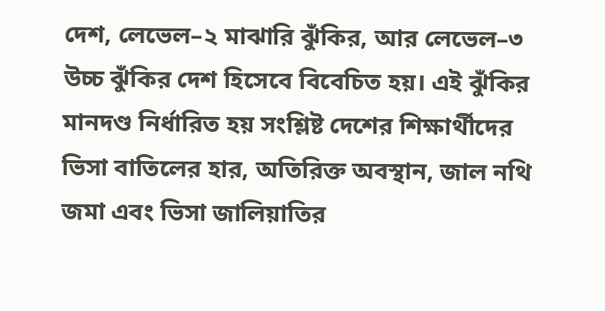দেশ, লেভেল–২ মাঝারি ঝুঁকির, আর লেভেল–৩ উচ্চ ঝুঁকির দেশ হিসেবে বিবেচিত হয়। এই ঝুঁকির মানদণ্ড নির্ধারিত হয় সংশ্লিষ্ট দেশের শিক্ষার্থীদের ভিসা বাতিলের হার, অতিরিক্ত অবস্থান, জাল নথি জমা এবং ভিসা জালিয়াতির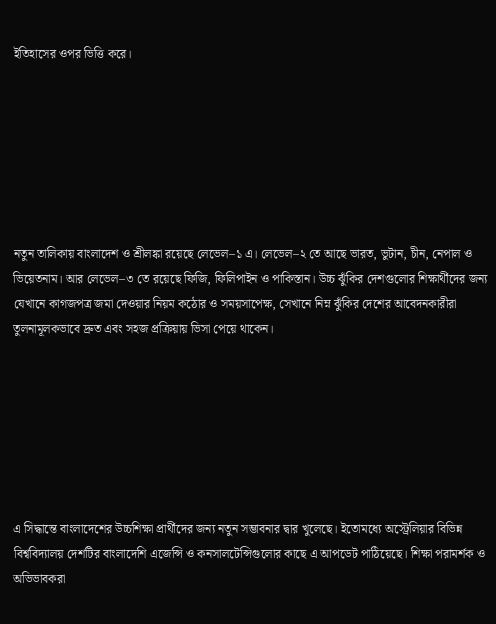ইতিহাসের ওপর ভিত্তি করে।







নতুন তালিকায় বাংলাদেশ ও শ্রীলঙ্কা রয়েছে লেভেল–১ এ। লেভেল–২ তে আছে ভারত, ভুটান, চীন, নেপাল ও ভিয়েতনাম। আর লেভেল–৩ তে রয়েছে ফিজি, ফিলিপাইন ও পাকিস্তান। উচ্চ ঝুঁকির দেশগুলোর শিক্ষার্থীদের জন্য যেখানে কাগজপত্র জমা দেওয়ার নিয়ম কঠোর ও সময়সাপেক্ষ, সেখানে নিম্ন ঝুঁকির দেশের আবেদনকারীরা তুলনামূলকভাবে দ্রুত এবং সহজ প্রক্রিয়ায় ভিসা পেয়ে থাকেন।







এ সিদ্ধান্তে বাংলাদেশের উচ্চশিক্ষা প্রার্থীদের জন্য নতুন সম্ভাবনার দ্বার খুলেছে। ইতোমধ্যে অস্ট্রেলিয়ার বিভিন্ন বিশ্ববিদ্যালয় দেশটির বাংলাদেশি এজেন্সি ও কনসালটেন্সিগুলোর কাছে এ আপডেট পাঠিয়েছে। শিক্ষা পরামর্শক ও অভিভাবকরা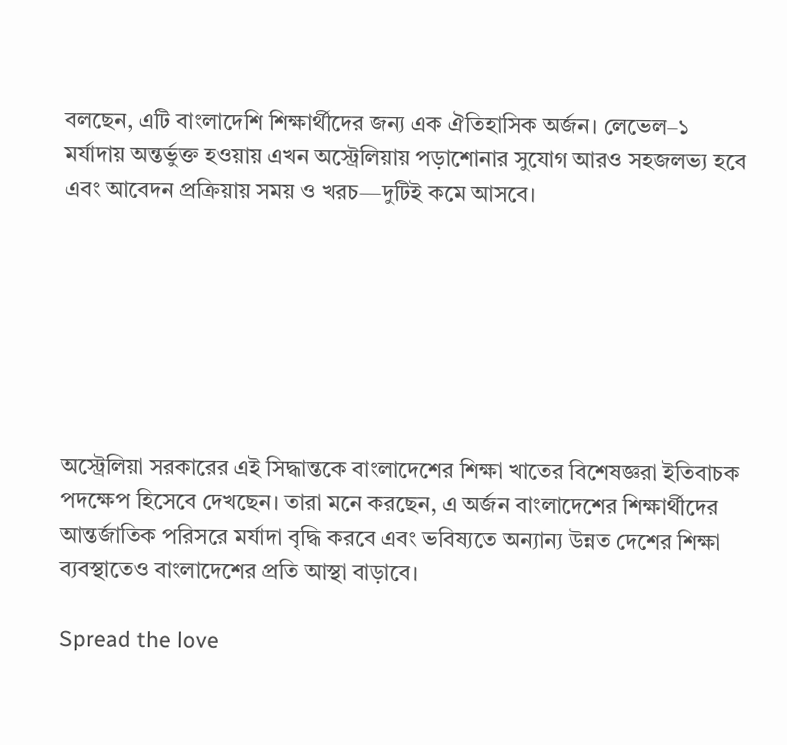বলছেন, এটি বাংলাদেশি শিক্ষার্থীদের জন্য এক ঐতিহাসিক অর্জন। লেভেল–১ মর্যাদায় অন্তর্ভুক্ত হওয়ায় এখন অস্ট্রেলিয়ায় পড়াশোনার সুযোগ আরও সহজলভ্য হবে এবং আবেদন প্রক্রিয়ায় সময় ও খরচ—দুটিই কমে আসবে।







অস্ট্রেলিয়া সরকারের এই সিদ্ধান্তকে বাংলাদেশের শিক্ষা খাতের বিশেষজ্ঞরা ইতিবাচক পদক্ষেপ হিসেবে দেখছেন। তারা মনে করছেন, এ অর্জন বাংলাদেশের শিক্ষার্থীদের আন্তর্জাতিক পরিসরে মর্যাদা বৃদ্ধি করবে এবং ভবিষ্যতে অন্যান্য উন্নত দেশের শিক্ষা ব্যবস্থাতেও বাংলাদেশের প্রতি আস্থা বাড়াবে।

Spread the love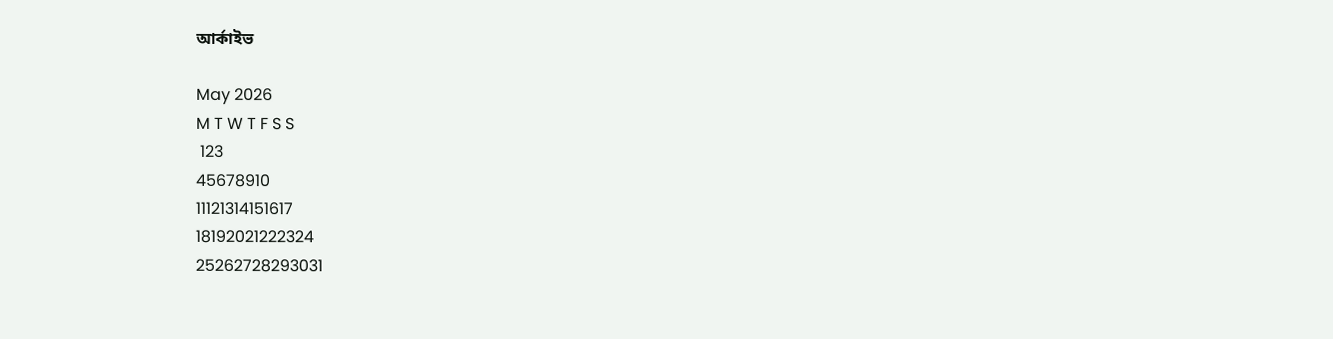আর্কাইভ

May 2026
M T W T F S S
 123
45678910
11121314151617
18192021222324
25262728293031